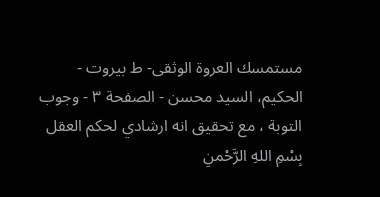مستمسك العروة الوثقى- ط بیروت - الحكيم، السيد محسن - الصفحة ٣ - وجوب التوبة ، مع تحقيق انه ارشادي لحكم العقل
بِسْمِ اللهِ الرَّحْمنِ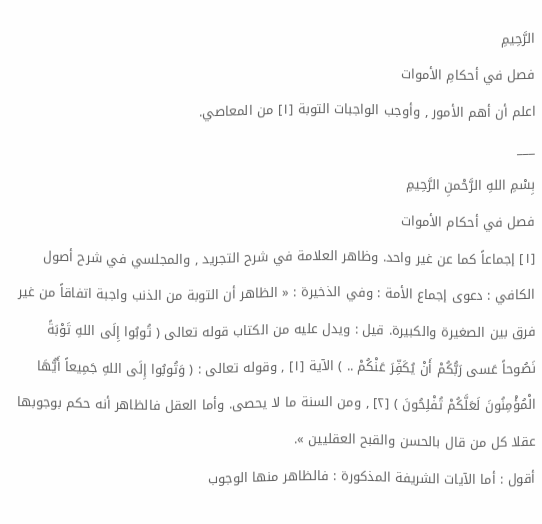الرَّحِيمِ
فصل في أحكامِ الأموات
اعلم أن أهم الأمور , وأوجب الواجبات التوبة [١] من المعاصي.
___
بِسْمِ اللهِ الرَّحْمنِ الرَّحِيمِ
فصل في أحكام الأموات
[١] إجماعاً كما عن غير واحد. وظاهر العلامة في شرح التجريد , والمجلسي في شرح أصول الكافي : دعوى إجماع الأمة : وفي الذخيرة : « الظاهر أن التوبة من الذنب واجبة اتفاقاً من غير فرق بين الصغيرة والكبيرة. قيل : ويدل عليه من الكتاب قوله تعالى ( تُوبُوا إِلَى اللهِ تَوْبَةً نَصُوحاً عَسى رَبُّكُمْ أَنْ يُكَفِّرَ عَنْكُمْ .. ) الآية [١] , وقوله تعالى : ( وَتُوبُوا إِلَى اللهِ جَمِيعاً أَيُّهَا الْمُؤْمِنُونَ لَعَلَّكُمْ تُفْلِحُونَ ) [٢] , ومن السنة ما لا يحصى. وأما العقل فالظاهر أنه حكم بوجوبها عقلا كل من قال بالحسن والقبح العقليين ».
أقول : أما الآيات الشريفة المذكورة : فالظاهر منها الوجوب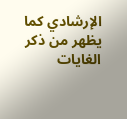الإرشادي كما يظهر من ذكر الغايات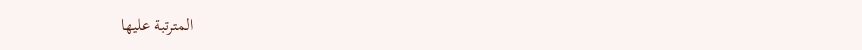المترتبة عليها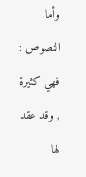وأما النصوص : فهي كثيرة , وقد عقد لها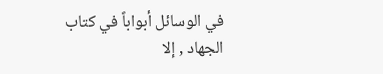في الوسائل أبواباً في كتاب الجهاد , إلا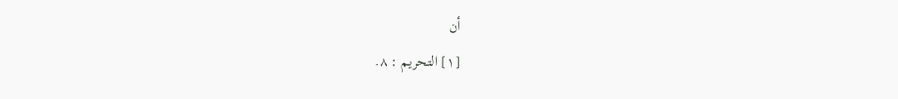أن
[١] التحريم : ٨.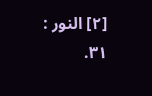[٢] النور : ٣١.